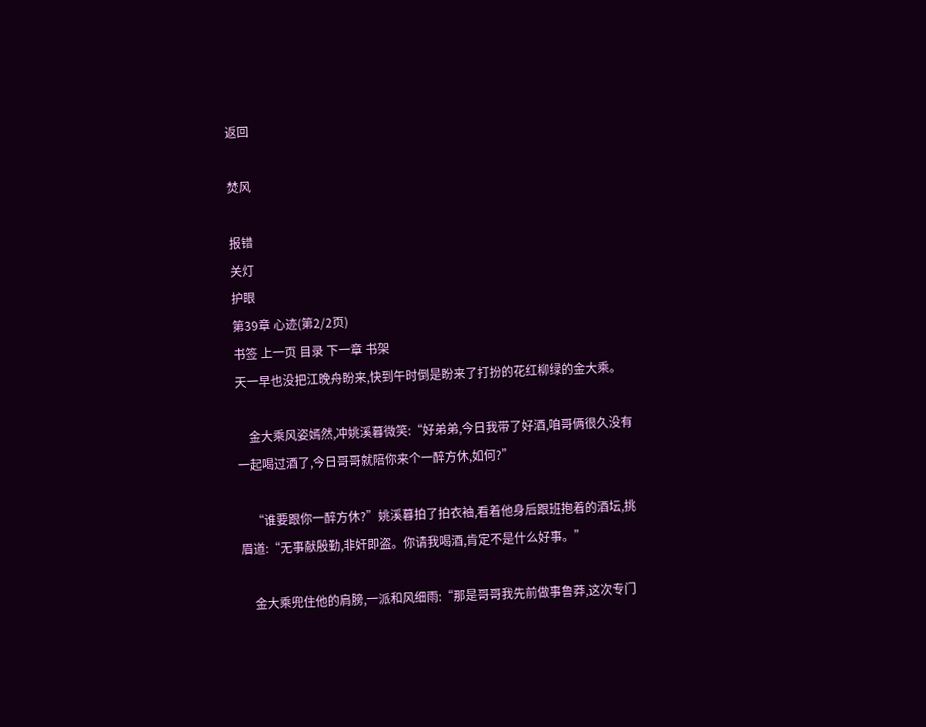返回

焚风

报错
关灯
护眼
第39章 心迹(第2/2页)
书签 上一页 目录 下一章 书架
天一早也没把江晚舟盼来,快到午时倒是盼来了打扮的花红柳绿的金大乘。

    金大乘风姿嫣然,冲姚溪暮微笑:“好弟弟,今日我带了好酒,咱哥俩很久没有一起喝过酒了,今日哥哥就陪你来个一醉方休,如何?”

    “谁要跟你一醉方休?”姚溪暮拍了拍衣袖,看着他身后跟班抱着的酒坛,挑眉道:“无事献殷勤,非奸即盗。你请我喝酒,肯定不是什么好事。”

    金大乘兜住他的肩膀,一派和风细雨:“那是哥哥我先前做事鲁莽,这次专门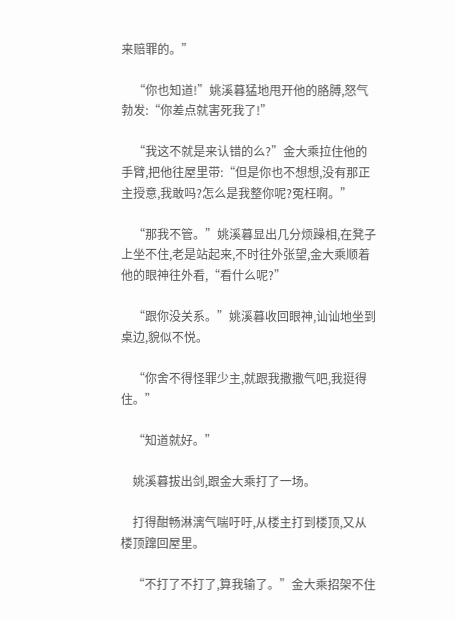来赔罪的。”

    “你也知道!”姚溪暮猛地甩开他的胳膊,怒气勃发:“你差点就害死我了!”

    “我这不就是来认错的么?”金大乘拉住他的手臂,把他往屋里带:“但是你也不想想,没有那正主授意,我敢吗?怎么是我整你呢?冤枉啊。”

    “那我不管。”姚溪暮显出几分烦躁相,在凳子上坐不住,老是站起来,不时往外张望,金大乘顺着他的眼神往外看,“看什么呢?”

    “跟你没关系。”姚溪暮收回眼神,讪讪地坐到桌边,貌似不悦。

    “你舍不得怪罪少主,就跟我撒撒气吧,我挺得住。”

    “知道就好。”

    姚溪暮拔出剑,跟金大乘打了一场。

    打得酣畅淋漓气喘吁吁,从楼主打到楼顶,又从楼顶蹿回屋里。

    “不打了不打了,算我输了。”金大乘招架不住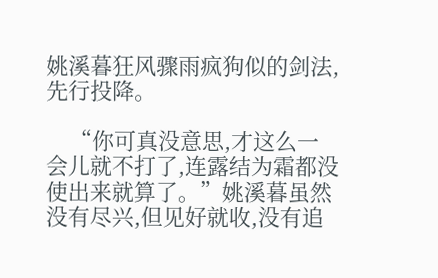姚溪暮狂风骤雨疯狗似的剑法,先行投降。

    “你可真没意思,才这么一会儿就不打了,连露结为霜都没使出来就算了。”姚溪暮虽然没有尽兴,但见好就收,没有追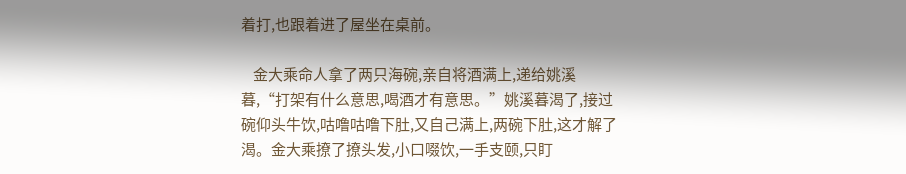着打,也跟着进了屋坐在桌前。

    金大乘命人拿了两只海碗,亲自将酒满上,递给姚溪暮,“打架有什么意思,喝酒才有意思。”姚溪暮渴了,接过碗仰头牛饮,咕噜咕噜下肚,又自己满上,两碗下肚,这才解了渴。金大乘撩了撩头发,小口啜饮,一手支颐,只盯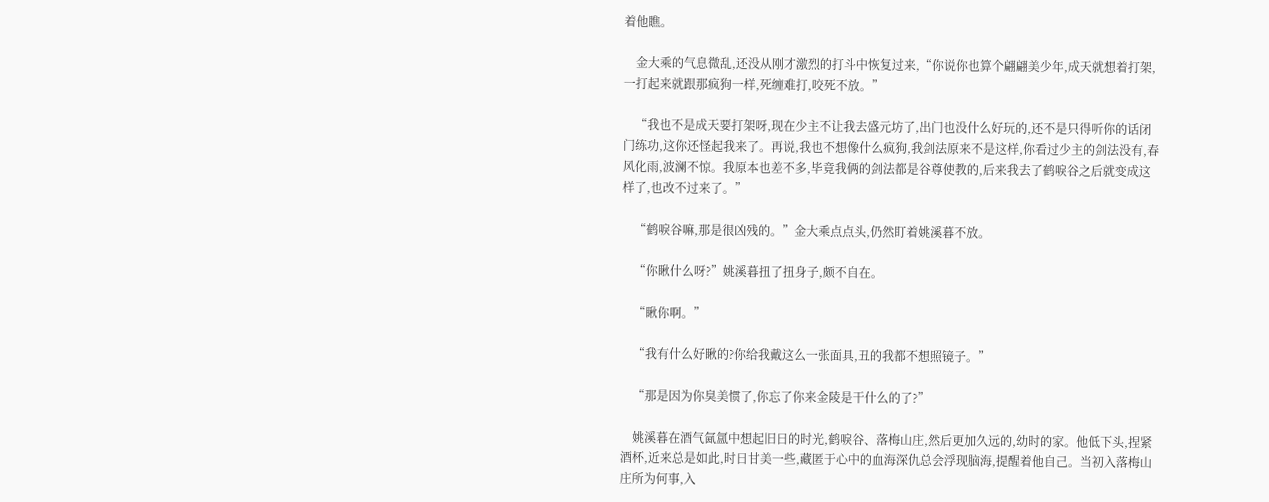着他瞧。

    金大乘的气息微乱,还没从刚才激烈的打斗中恢复过来,“你说你也算个翩翩美少年,成天就想着打架,一打起来就跟那疯狗一样,死缠难打,咬死不放。”

    “我也不是成天要打架呀,现在少主不让我去盛元坊了,出门也没什么好玩的,还不是只得听你的话闭门练功,这你还怪起我来了。再说,我也不想像什么疯狗,我剑法原来不是这样,你看过少主的剑法没有,春风化雨,波澜不惊。我原本也差不多,毕竟我俩的剑法都是谷尊使教的,后来我去了鹤唳谷之后就变成这样了,也改不过来了。”

    “鹤唳谷嘛,那是很凶残的。”金大乘点点头,仍然盯着姚溪暮不放。

    “你瞅什么呀?”姚溪暮扭了扭身子,颇不自在。

    “瞅你啊。”

    “我有什么好瞅的?你给我戴这么一张面具,丑的我都不想照镜子。”

    “那是因为你臭美惯了,你忘了你来金陵是干什么的了?”

    姚溪暮在酒气氤氲中想起旧日的时光,鹤唳谷、落梅山庄,然后更加久远的,幼时的家。他低下头,捏紧酒杯,近来总是如此,时日甘美一些,藏匿于心中的血海深仇总会浮现脑海,提醒着他自己。当初入落梅山庄所为何事,入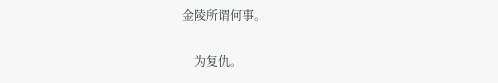金陵所谓何事。

    为复仇。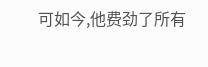可如今,他费劲了所有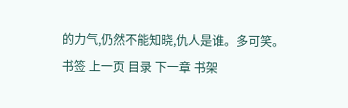的力气,仍然不能知晓,仇人是谁。多可笑。
书签 上一页 目录 下一章 书架